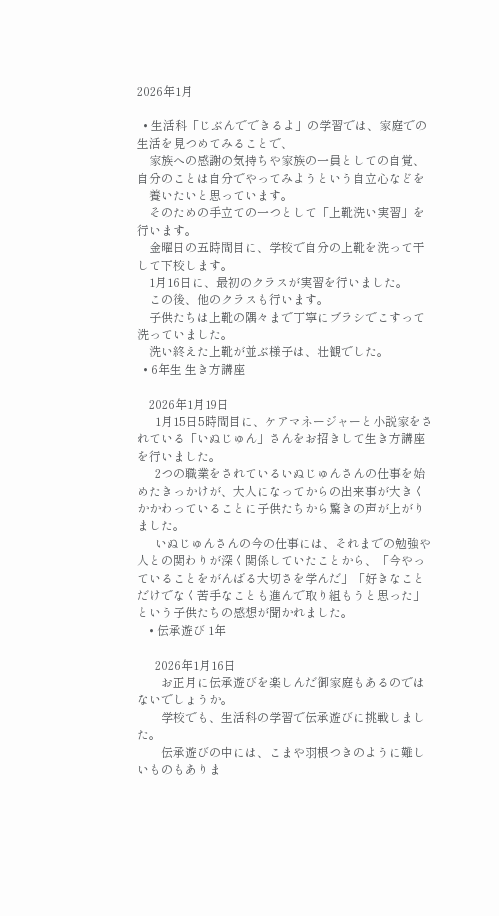2026年1月

  • 生活科「じぶんでできるよ」の学習では、家庭での生活を見つめてみることで、
    家族への感謝の気持ちや家族の一員としての自覚、自分のことは自分でやってみようという自立心などを
    養いたいと思っています。
    そのための手立ての一つとして「上靴洗い実習」を行います。
    金曜日の五時間目に、学校で自分の上靴を洗って干して下校します。
    1月16日に、最初のクラスが実習を行いました。
    この後、他のクラスも行います。
    子供たちは上靴の隅々まで丁寧にブラシでこすって洗っていました。
    洗い終えた上靴が並ぶ様子は、壮観でした。
  • 6年生 生き方講座

    2026年1月19日
      1月15日5時間目に、ケアマネージャーと小説家をされている「いぬじゅん」さんをお招きして生き方講座を行いました。
      2つの職業をされているいぬじゅんさんの仕事を始めたきっかけが、大人になってからの出来事が大きくかかわっていることに子供たちから驚きの声が上がりました。
      いぬじゅんさんの今の仕事には、それまでの勉強や人との関わりが深く関係していたことから、「今やっていることをがんばる大切さを学んだ」「好きなことだけでなく苦手なことも進んで取り組もうと思った」という子供たちの感想が聞かれました。
    • 伝承遊び 1年

      2026年1月16日
        お正月に伝承遊びを楽しんだ御家庭もあるのではないでしょうか。
        学校でも、生活科の学習で伝承遊びに挑戦しました。
        伝承遊びの中には、こまや羽根つきのように難しいものもありま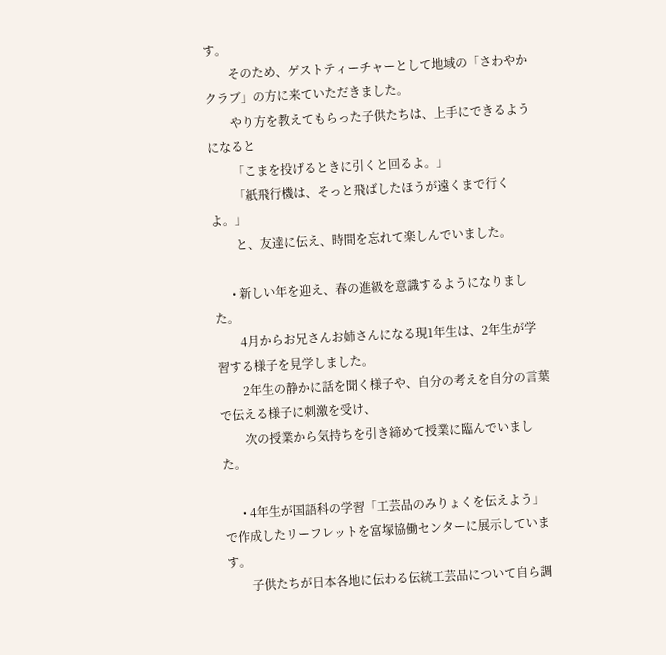す。
        そのため、ゲストティーチャーとして地域の「さわやかクラブ」の方に来ていただきました。
        やり方を教えてもらった子供たちは、上手にできるようになると
        「こまを投げるときに引くと回るよ。」
        「紙飛行機は、そっと飛ばしたほうが遠くまで行くよ。」
        と、友達に伝え、時間を忘れて楽しんでいました。

      • 新しい年を迎え、春の進級を意識するようになりました。
        4月からお兄さんお姉さんになる現1年生は、2年生が学習する様子を見学しました。
        2年生の静かに話を聞く様子や、自分の考えを自分の言葉で伝える様子に刺激を受け、
        次の授業から気持ちを引き締めて授業に臨んでいました。

      • 4年生が国語科の学習「工芸品のみりょくを伝えよう」で作成したリーフレットを富塚協働センターに展示しています。
        子供たちが日本各地に伝わる伝統工芸品について自ら調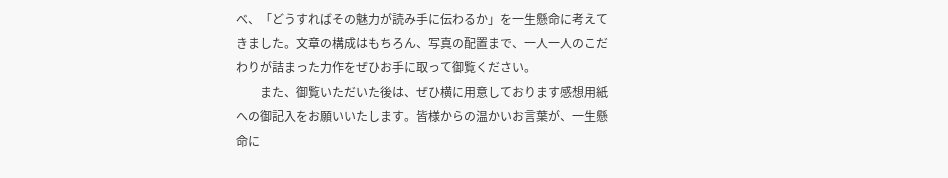べ、「どうすればその魅力が読み手に伝わるか」を一生懸命に考えてきました。文章の構成はもちろん、写真の配置まで、一人一人のこだわりが詰まった力作をぜひお手に取って御覧ください。
        また、御覧いただいた後は、ぜひ横に用意しております感想用紙への御記入をお願いいたします。皆様からの温かいお言葉が、一生懸命に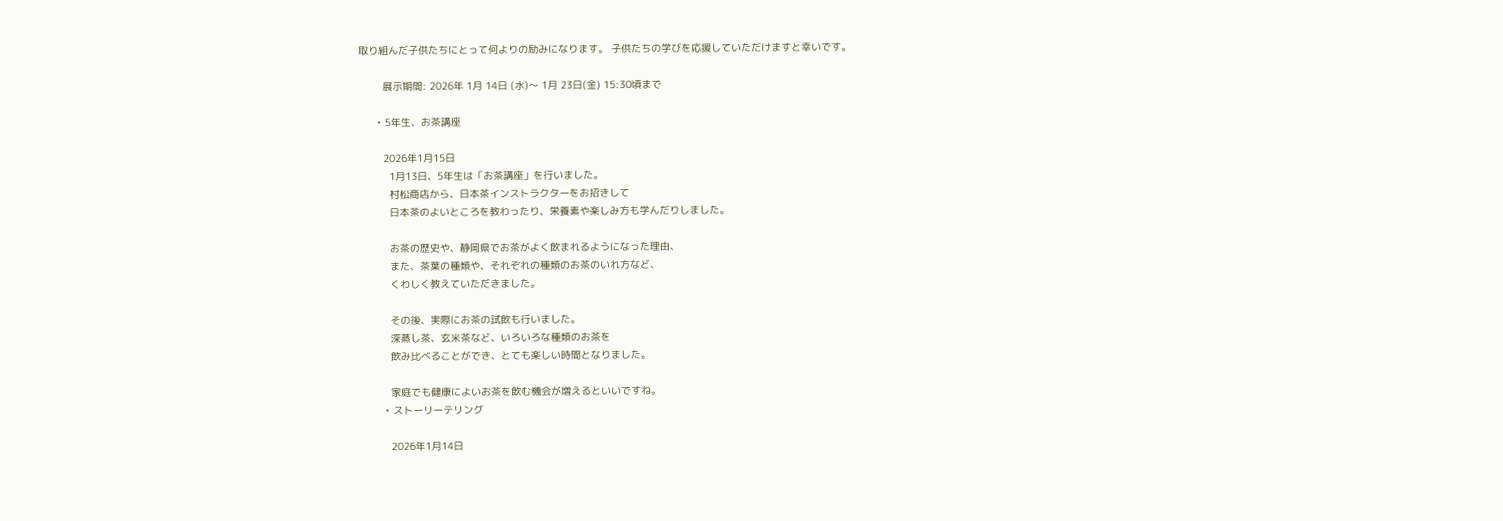取り組んだ子供たちにとって何よりの励みになります。 子供たちの学びを応援していただけますと幸いです。

        展示期間: 2026年 1月 14日 (水)〜 1月 23日(金) 15:30頃まで

      • 5年生、お茶講座

        2026年1月15日
          1月13日、5年生は「お茶講座」を行いました。
          村松商店から、日本茶インストラクターをお招きして
          日本茶のよいところを教わったり、栄養素や楽しみ方も学んだりしました。

          お茶の歴史や、静岡県でお茶がよく飲まれるようになった理由、
          また、茶葉の種類や、それぞれの種類のお茶のいれ方など、
          くわしく教えていただきました。

          その後、実際にお茶の試飲も行いました。
          深蒸し茶、玄米茶など、いろいろな種類のお茶を
          飲み比べることができ、とても楽しい時間となりました。

          家庭でも健康によいお茶を飲む機会が増えるといいですね。
        • ストーリーテリング

          2026年1月14日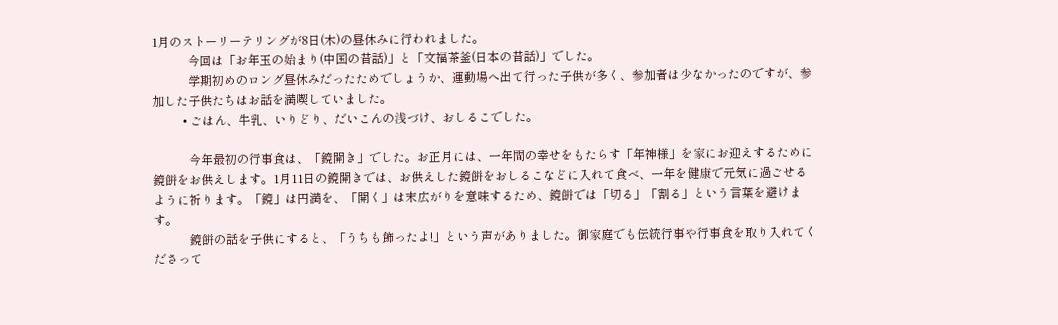1月のストーリーテリングが8日(木)の昼休みに行われました。
            今回は「お年玉の始まり(中国の昔話)」と「文福茶釜(日本の昔話)」でした。
            学期初めのロング昼休みだったためでしょうか、運動場へ出て行った子供が多く、参加者は少なかったのですが、参加した子供たちはお話を満喫していました。
          • ごはん、牛乳、いりどり、だいこんの浅づけ、おしるこでした。

            今年最初の行事食は、「鏡開き」でした。お正月には、一年間の幸せをもたらす「年神様」を家にお迎えするために鏡餅をお供えします。1月11日の鏡開きでは、お供えした鏡餅をおしるこなどに入れて食べ、一年を健康で元気に過ごせるように祈ります。「鏡」は円満を、「開く」は末広がりを意味するため、鏡餅では「切る」「割る」という言葉を避けます。
            鏡餅の話を子供にすると、「うちも飾ったよ!」という声がありました。御家庭でも伝統行事や行事食を取り入れてくださって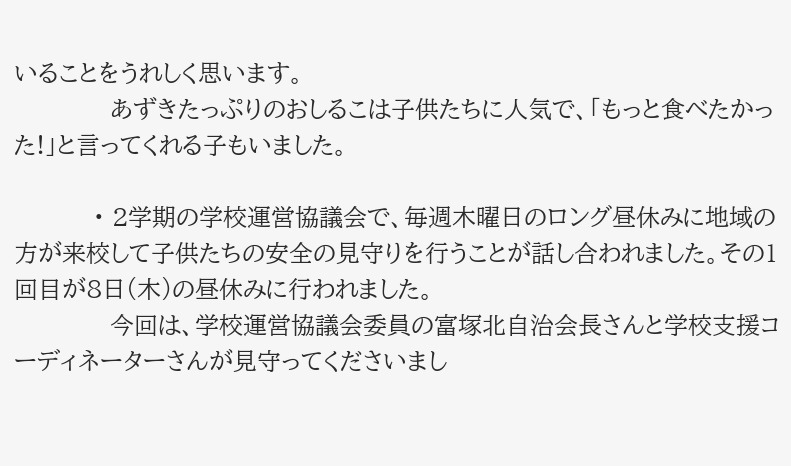いることをうれしく思います。
            あずきたっぷりのおしるこは子供たちに人気で、「もっと食べたかった!」と言ってくれる子もいました。

          • 2学期の学校運営協議会で、毎週木曜日のロング昼休みに地域の方が来校して子供たちの安全の見守りを行うことが話し合われました。その1回目が8日(木)の昼休みに行われました。
            今回は、学校運営協議会委員の富塚北自治会長さんと学校支援コーディネーターさんが見守ってくださいまし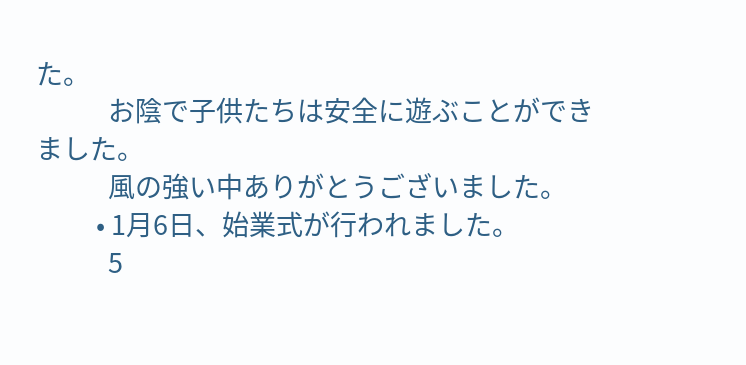た。
            お陰で子供たちは安全に遊ぶことができました。
            風の強い中ありがとうございました。
          • 1月6日、始業式が行われました。
            5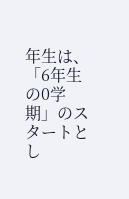年生は、「6年生の0学期」のスタートとし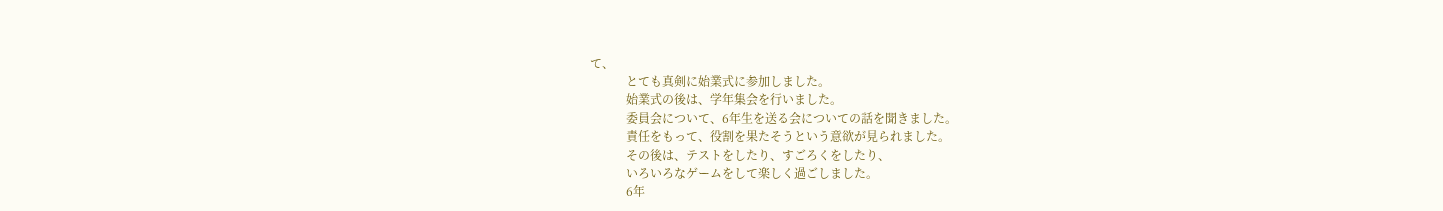て、
            とても真剣に始業式に参加しました。
            始業式の後は、学年集会を行いました。
            委員会について、6年生を送る会についての話を聞きました。
            責任をもって、役割を果たそうという意欲が見られました。
            その後は、テストをしたり、すごろくをしたり、
            いろいろなゲームをして楽しく過ごしました。
            6年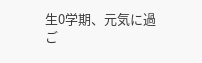生0学期、元気に過ご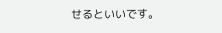せるといいです。